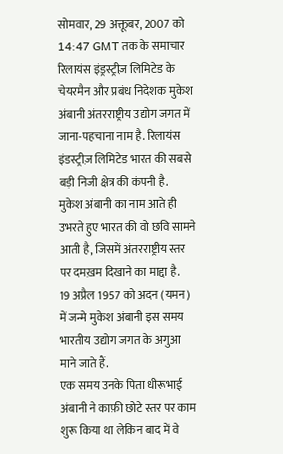सोमवार, 29 अक्तूबर, 2007 को 14:47 GMT तक के समाचार
रिलायंस इंड्रस्ट्रीज़ लिमिटेड के चेयरमैन और प्रबंध निदेशक मुकेश अंबानी अंतरराष्ट्रीय उद्योग जगत में जाना-पहचाना नाम है. रिलायंस इंडस्ट्रीज़ लिमिटेड भारत की सबसे बड़ी निजी क्षेत्र की कंपनी है.
मुकेश अंबानी का नाम आते ही उभरते हुए भारत की वो छवि सामने आती है, जिसमें अंतरराष्ट्रीय स्तर पर दमख़म दिखाने का माद्दा है.
19 अप्रैल 1957 को अदन (यमन) में जन्मे मुकेश अंबानी इस समय भारतीय उद्योग जगत के अगुआ माने जाते हैं.
एक समय उनके पिता धीरूभाई अंबानी ने काफ़ी छोटे स्तर पर काम शुरू किया था लेकिन बाद में वे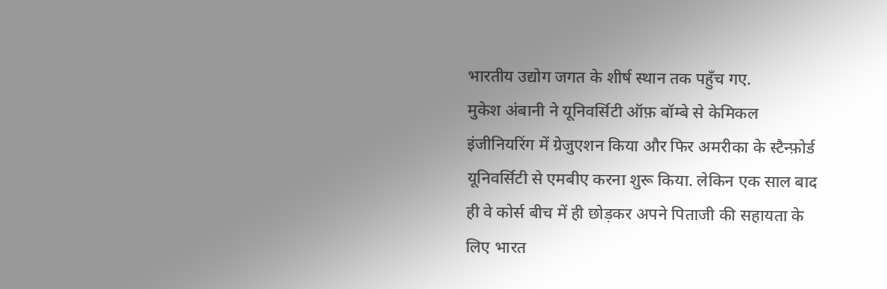भारतीय उद्योग जगत के शीर्ष स्थान तक पहुँच गए.
मुकेश अंबानी ने यूनिवर्सिटी ऑफ़ बॉम्बे से केमिकल इंजीनियरिंग में ग्रेजुएशन किया और फिर अमरीका के स्टैन्फ़ोर्ड यूनिवर्सिटी से एमबीए करना शुरू किया. लेकिन एक साल बाद ही वे कोर्स बीच में ही छोड़कर अपने पिताजी की सहायता के लिए भारत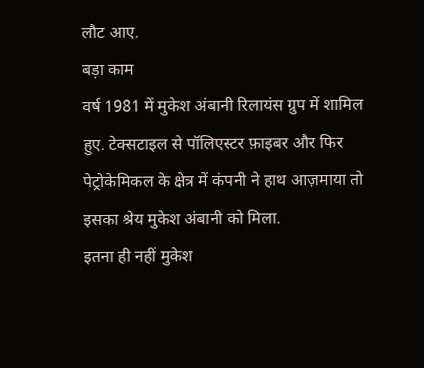लौट आए.
बड़ा काम
वर्ष 1981 में मुकेश अंबानी रिलायंस ग्रुप में शामिल हुए. टेक्सटाइल से पॉलिएस्टर फ़ाइबर और फिर पेट्रोकेमिकल के क्षेत्र में कंपनी ने हाथ आज़माया तो इसका श्रेय मुकेश अंबानी को मिला.
इतना ही नहीं मुकेश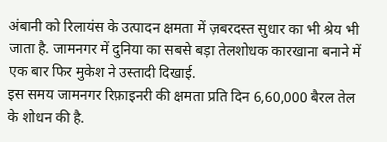अंबानी को रिलायंस के उत्पादन क्षमता में ज़बरदस्त सुधार का भी श्रेय भी जाता है. जामनगर में दुनिया का सबसे बड़ा तेलशोधक कारखाना बनाने में एक बार फिर मुकेश ने उस्तादी दिखाई.
इस समय जामनगर रिफ़ाइनरी की क्षमता प्रति दिन 6,60,000 बैरल तेल के शोधन की है.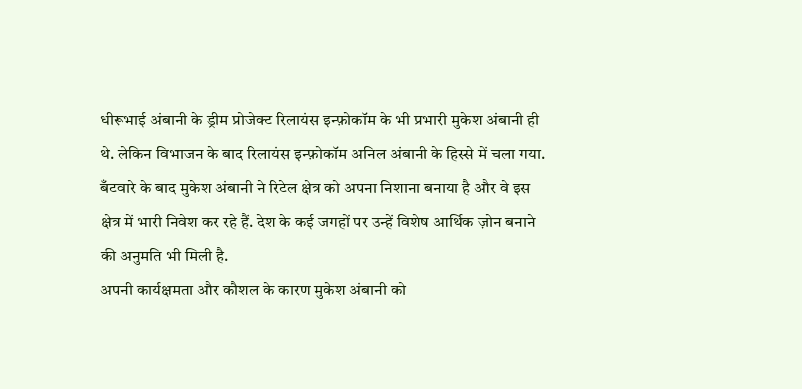धीरूभाई अंबानी के ड्रीम प्रोजेक्ट रिलायंस इन्फ़ोकॉम के भी प्रभारी मुकेश अंबानी ही थे. लेकिन विभाजन के बाद रिलायंस इन्फ़ोकॉम अनिल अंबानी के हिस्से में चला गया.
बँटवारे के बाद मुकेश अंबानी ने रिटेल क्षेत्र को अपना निशाना बनाया है और वे इस क्षेत्र में भारी निवेश कर रहे हैं. देश के कई जगहों पर उन्हें विशेष आर्थिक ज़ोन बनाने की अनुमति भी मिली है.
अपनी कार्यक्षमता और कौशल के कारण मुकेश अंबानी को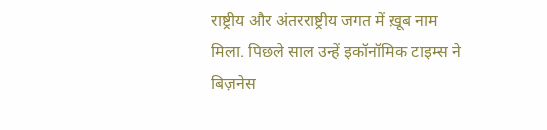राष्ट्रीय और अंतरराष्ट्रीय जगत में ख़ूब नाम मिला. पिछले साल उन्हें इकॉनॉमिक टाइम्स ने बिज़नेस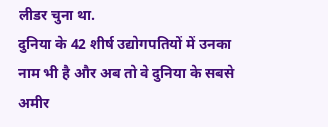लीडर चुना था.
दुनिया के 42 शीर्ष उद्योगपतियों में उनका नाम भी है और अब तो वे दुनिया के सबसे अमीर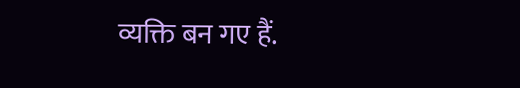व्यक्ति बन गए हैं.